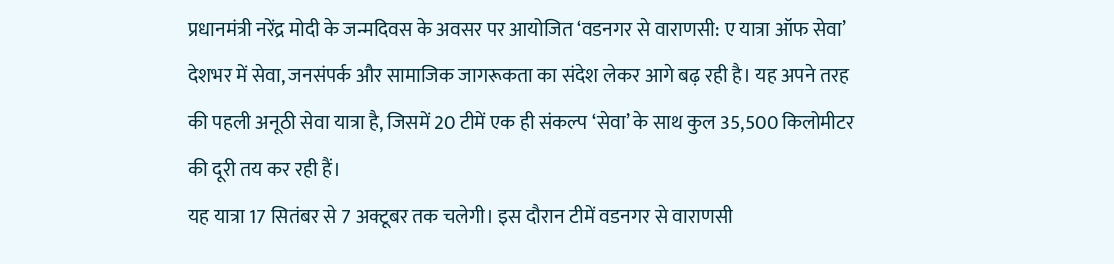प्रधानमंत्री नरेंद्र मोदी के जन्मदिवस के अवसर पर आयोजित ‘वडनगर से वाराणसी: ए यात्रा ऑफ सेवा’ देशभर में सेवा, जनसंपर्क और सामाजिक जागरूकता का संदेश लेकर आगे बढ़ रही है। यह अपने तरह की पहली अनूठी सेवा यात्रा है, जिसमें 20 टीमें एक ही संकल्प ‘सेवा’ के साथ कुल 35,500 किलोमीटर की दूरी तय कर रही हैं।
यह यात्रा 17 सितंबर से 7 अक्टूबर तक चलेगी। इस दौरान टीमें वडनगर से वाराणसी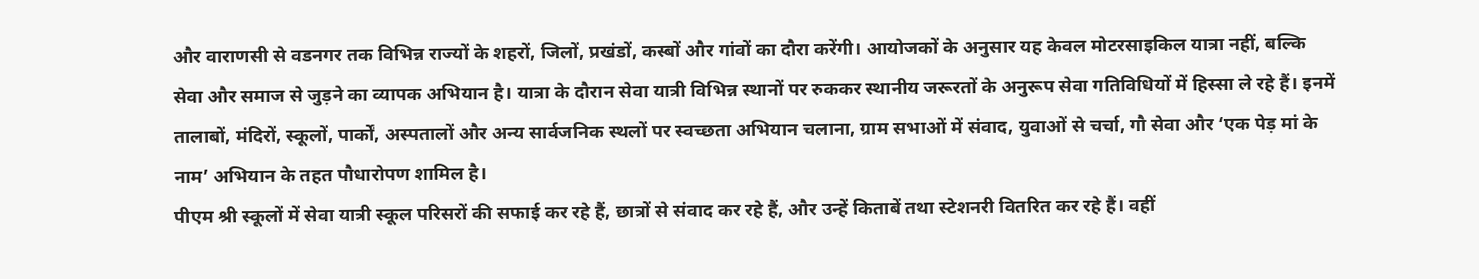और वाराणसी से वडनगर तक विभिन्न राज्यों के शहरों, जिलों, प्रखंडों, कस्बों और गांवों का दौरा करेंगी। आयोजकों के अनुसार यह केवल मोटरसाइकिल यात्रा नहीं, बल्कि सेवा और समाज से जुड़ने का व्यापक अभियान है। यात्रा के दौरान सेवा यात्री विभिन्न स्थानों पर रुककर स्थानीय जरूरतों के अनुरूप सेवा गतिविधियों में हिस्सा ले रहे हैं। इनमें तालाबों, मंदिरों, स्कूलों, पार्कों, अस्पतालों और अन्य सार्वजनिक स्थलों पर स्वच्छता अभियान चलाना, ग्राम सभाओं में संवाद, युवाओं से चर्चा, गौ सेवा और ‘एक पेड़ मां के नाम’ अभियान के तहत पौधारोपण शामिल है।
पीएम श्री स्कूलों में सेवा यात्री स्कूल परिसरों की सफाई कर रहे हैं, छात्रों से संवाद कर रहे हैं, और उन्हें किताबें तथा स्टेशनरी वितरित कर रहे हैं। वहीं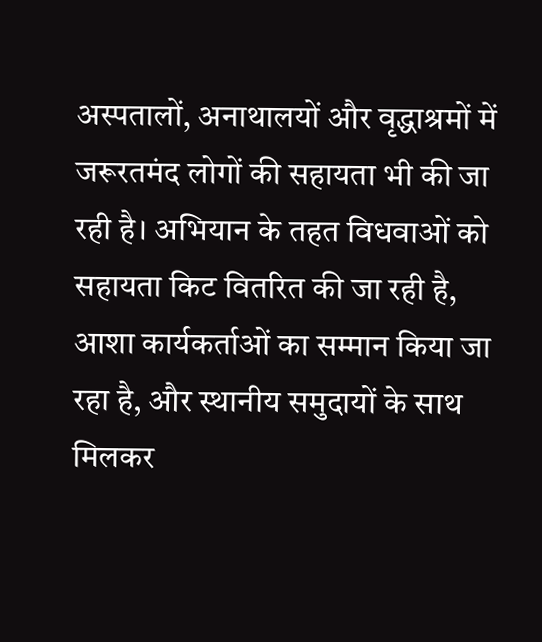अस्पतालों, अनाथालयों और वृद्धाश्रमों में जरूरतमंद लोगों की सहायता भी की जा रही है। अभियान के तहत विधवाओं को सहायता किट वितरित की जा रही है, आशा कार्यकर्ताओं का सम्मान किया जा रहा है, और स्थानीय समुदायों के साथ मिलकर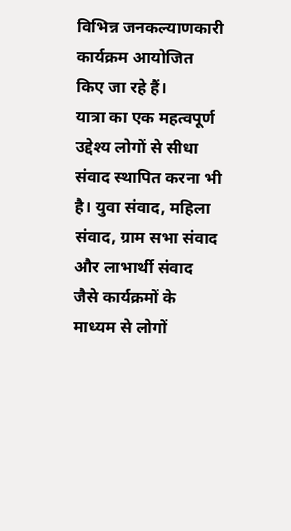विभिन्न जनकल्याणकारी कार्यक्रम आयोजित किए जा रहे हैं।
यात्रा का एक महत्वपूर्ण उद्देश्य लोगों से सीधा संवाद स्थापित करना भी है। युवा संवाद, महिला संवाद, ग्राम सभा संवाद और लाभार्थी संवाद जैसे कार्यक्रमों के माध्यम से लोगों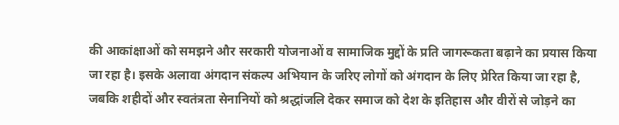की आकांक्षाओं को समझने और सरकारी योजनाओं व सामाजिक मुद्दों के प्रति जागरूकता बढ़ाने का प्रयास किया जा रहा है। इसके अलावा अंगदान संकल्प अभियान के जरिए लोगों को अंगदान के लिए प्रेरित किया जा रहा है, जबकि शहीदों और स्वतंत्रता सेनानियों को श्रद्धांजलि देकर समाज को देश के इतिहास और वीरों से जोड़ने का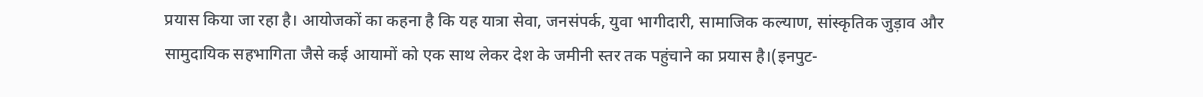प्रयास किया जा रहा है। आयोजकों का कहना है कि यह यात्रा सेवा, जनसंपर्क, युवा भागीदारी, सामाजिक कल्याण, सांस्कृतिक जुड़ाव और सामुदायिक सहभागिता जैसे कई आयामों को एक साथ लेकर देश के जमीनी स्तर तक पहुंचाने का प्रयास है।(इनपुट-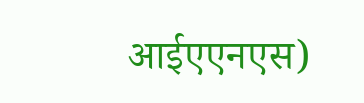आईएएनएस)